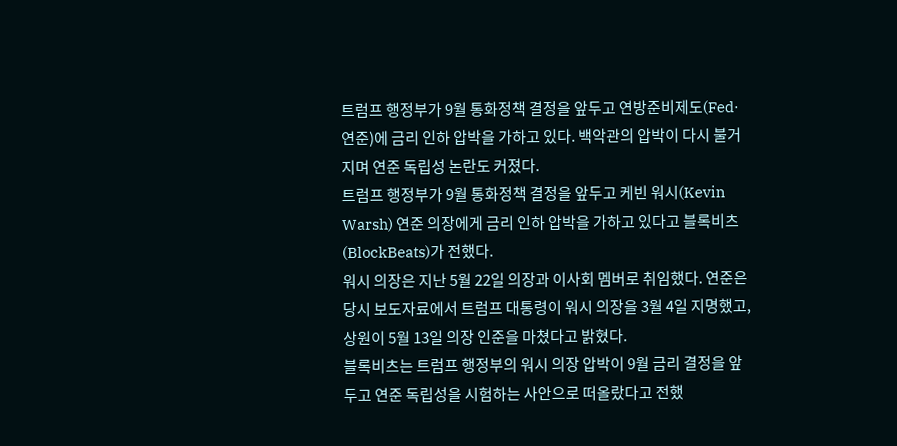트럼프 행정부가 9월 통화정책 결정을 앞두고 연방준비제도(Fed·연준)에 금리 인하 압박을 가하고 있다. 백악관의 압박이 다시 불거지며 연준 독립성 논란도 커졌다.
트럼프 행정부가 9월 통화정책 결정을 앞두고 케빈 워시(Kevin Warsh) 연준 의장에게 금리 인하 압박을 가하고 있다고 블록비츠(BlockBeats)가 전했다.
워시 의장은 지난 5월 22일 의장과 이사회 멤버로 취임했다. 연준은 당시 보도자료에서 트럼프 대통령이 워시 의장을 3월 4일 지명했고, 상원이 5월 13일 의장 인준을 마쳤다고 밝혔다.
블록비츠는 트럼프 행정부의 워시 의장 압박이 9월 금리 결정을 앞두고 연준 독립성을 시험하는 사안으로 떠올랐다고 전했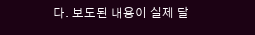다. 보도된 내용이 실제 달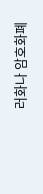러화나 암호화폐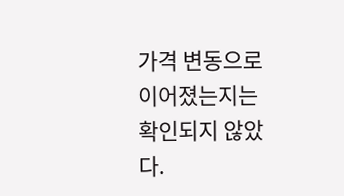가격 변동으로 이어졌는지는 확인되지 않았다.